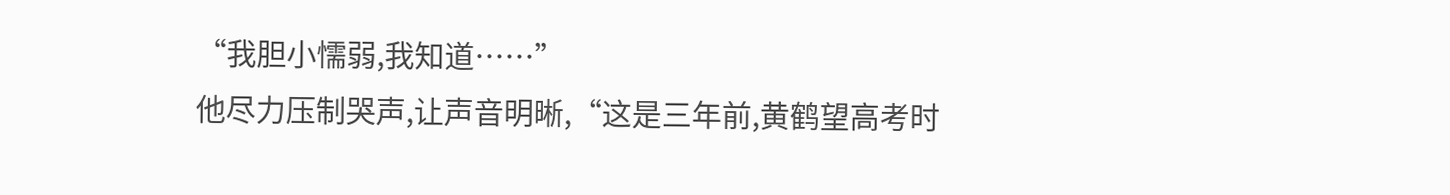“我胆小懦弱,我知道……”
他尽力压制哭声,让声音明晰,“这是三年前,黄鹤望高考时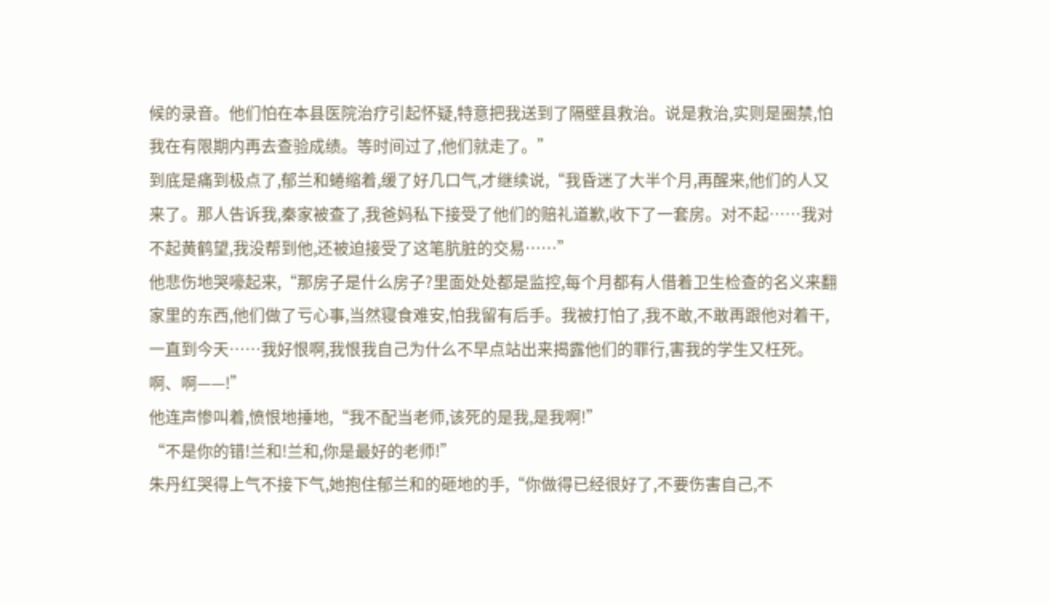候的录音。他们怕在本县医院治疗引起怀疑,特意把我送到了隔壁县救治。说是救治,实则是圈禁,怕我在有限期内再去查验成绩。等时间过了,他们就走了。”
到底是痛到极点了,郁兰和蜷缩着,缓了好几口气,才继续说,“我昏迷了大半个月,再醒来,他们的人又来了。那人告诉我,秦家被查了,我爸妈私下接受了他们的赔礼道歉,收下了一套房。对不起……我对不起黄鹤望,我没帮到他,还被迫接受了这笔肮脏的交易……”
他悲伤地哭嚎起来,“那房子是什么房子?里面处处都是监控,每个月都有人借着卫生检查的名义来翻家里的东西,他们做了亏心事,当然寝食难安,怕我留有后手。我被打怕了,我不敢,不敢再跟他对着干,一直到今天……我好恨啊,我恨我自己为什么不早点站出来揭露他们的罪行,害我的学生又枉死。啊、啊——!”
他连声惨叫着,愤恨地捶地,“我不配当老师,该死的是我,是我啊!”
“不是你的错!兰和!兰和,你是最好的老师!”
朱丹红哭得上气不接下气,她抱住郁兰和的砸地的手,“你做得已经很好了,不要伤害自己,不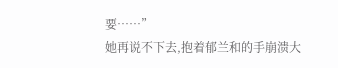要……”
她再说不下去,抱着郁兰和的手崩溃大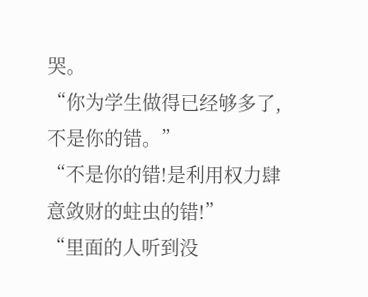哭。
“你为学生做得已经够多了,不是你的错。”
“不是你的错!是利用权力肆意敛财的蛀虫的错!”
“里面的人听到没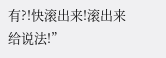有?!快滚出来!滚出来给说法!”